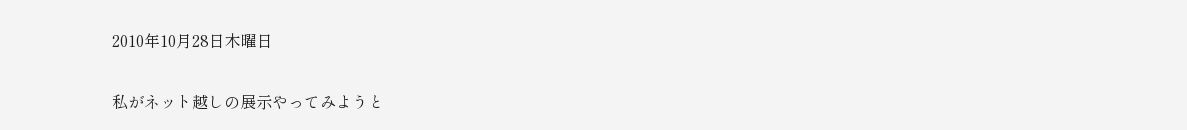2010年10月28日木曜日

私がネット越しの展示やってみようと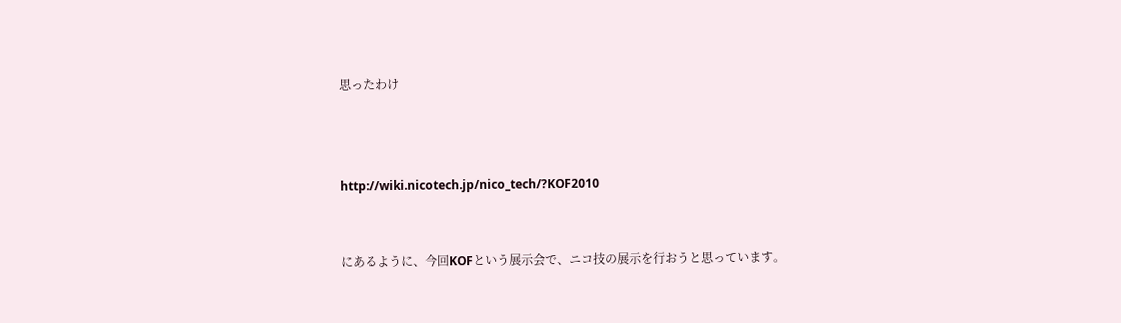思ったわけ



http://wiki.nicotech.jp/nico_tech/?KOF2010


にあるように、今回KOFという展示会で、ニコ技の展示を行おうと思っています。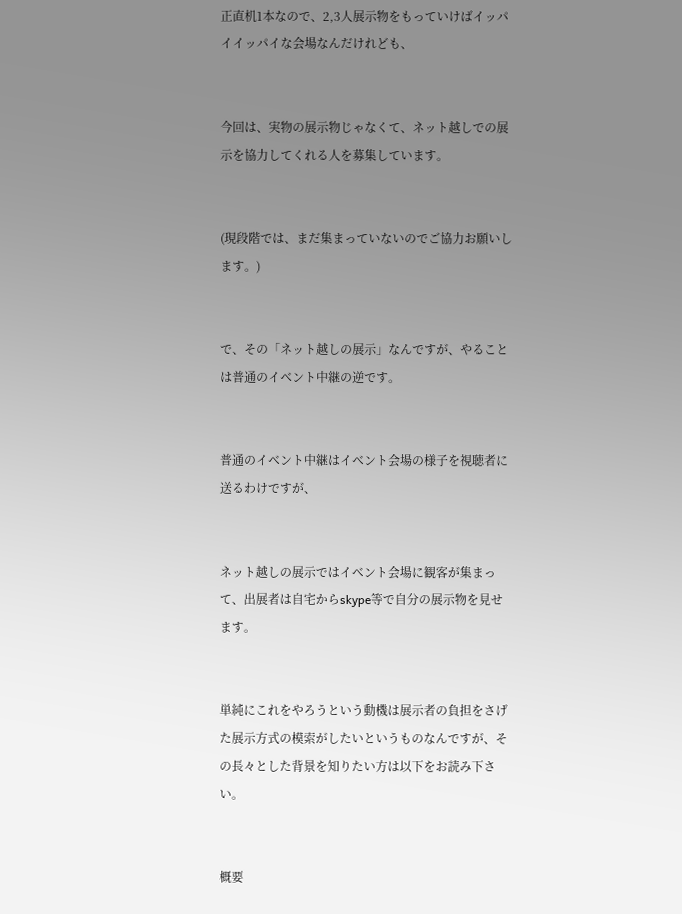正直机1本なので、2,3人展示物をもっていけばイッパイイッパイな会場なんだけれども、


今回は、実物の展示物じゃなくて、ネット越しでの展示を協力してくれる人を募集しています。


(現段階では、まだ集まっていないのでご協力お願いします。)


で、その「ネット越しの展示」なんですが、やることは普通のイベント中継の逆です。


普通のイベント中継はイベント会場の様子を視聴者に送るわけですが、


ネット越しの展示ではイベント会場に観客が集まって、出展者は自宅からskype等で自分の展示物を見せます。


単純にこれをやろうという動機は展示者の負担をさげた展示方式の模索がしたいというものなんですが、その長々とした背景を知りたい方は以下をお読み下さい。


概要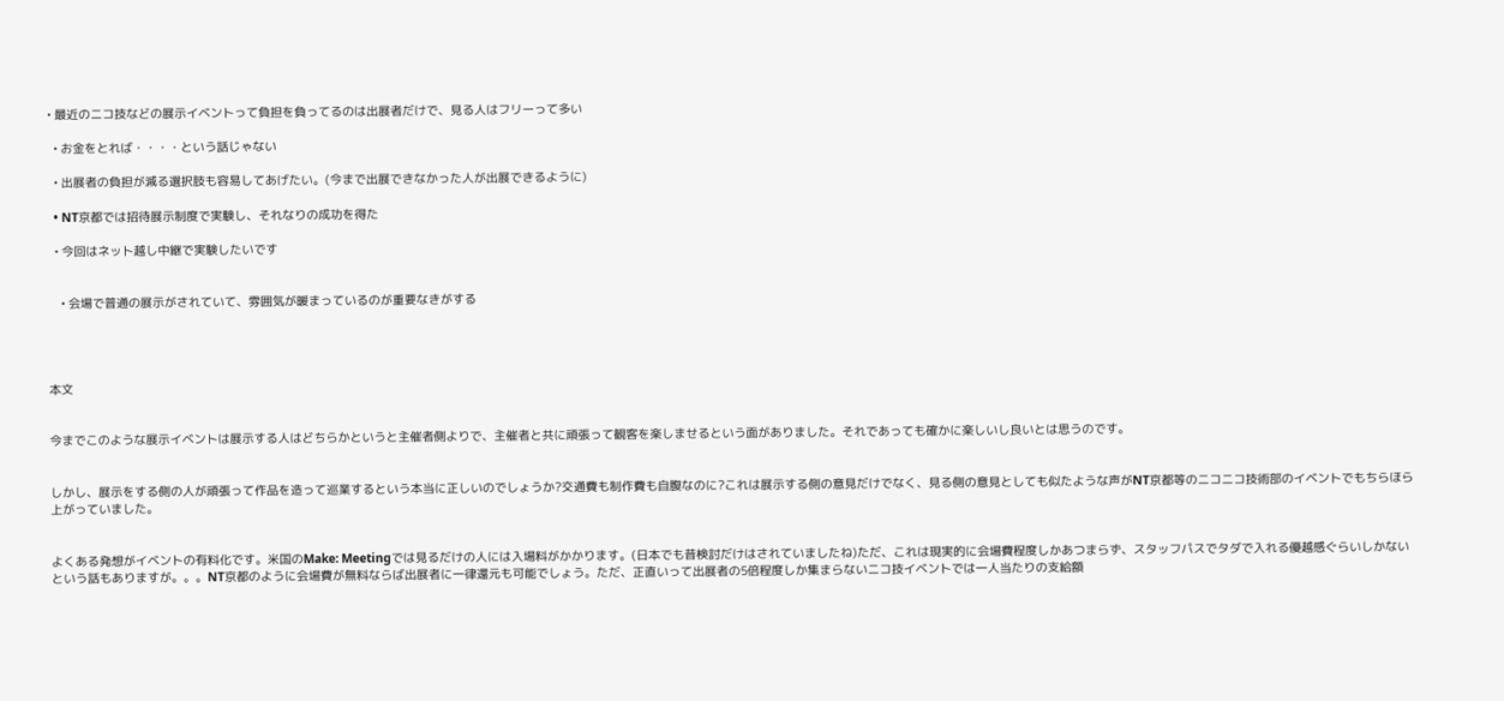• 最近のニコ技などの展示イベントって負担を負ってるのは出展者だけで、見る人はフリーって多い

  • お金をとれば・・・・という話じゃない

  • 出展者の負担が減る選択肢も容易してあげたい。(今まで出展できなかった人が出展できるように)

  • NT京都では招待展示制度で実験し、それなりの成功を得た

  • 今回はネット越し中継で実験したいです


    • 会場で普通の展示がされていて、雰囲気が暖まっているのが重要なきがする




本文


今までこのような展示イベントは展示する人はどちらかというと主催者側よりで、主催者と共に頑張って観客を楽しませるという面がありました。それであっても確かに楽しいし良いとは思うのです。


しかし、展示をする側の人が頑張って作品を造って巡業するという本当に正しいのでしょうか?交通費も制作費も自腹なのに?これは展示する側の意見だけでなく、見る側の意見としても似たような声がNT京都等のニコニコ技術部のイベントでもちらほら上がっていました。


よくある発想がイベントの有料化です。米国のMake: Meetingでは見るだけの人には入場料がかかります。(日本でも昔検討だけはされていましたね)ただ、これは現実的に会場費程度しかあつまらず、スタッフパスでタダで入れる優越感ぐらいしかないという話もありますが。。。NT京都のように会場費が無料ならば出展者に一律還元も可能でしょう。ただ、正直いって出展者の5倍程度しか集まらないニコ技イベントでは一人当たりの支給額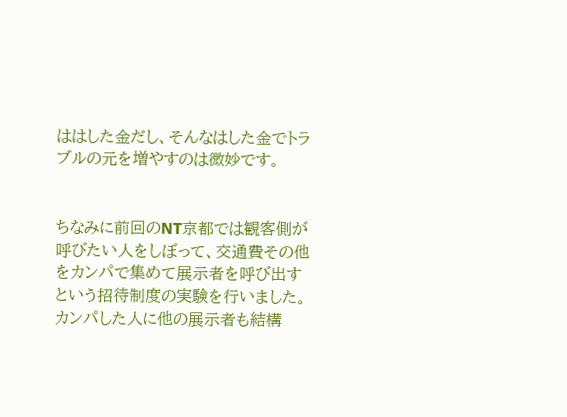ははした金だし、そんなはした金でトラブルの元を増やすのは微妙です。


ちなみに前回のNT京都では観客側が呼びたい人をしぼって、交通費その他をカンパで集めて展示者を呼び出すという招待制度の実験を行いました。カンパした人に他の展示者も結構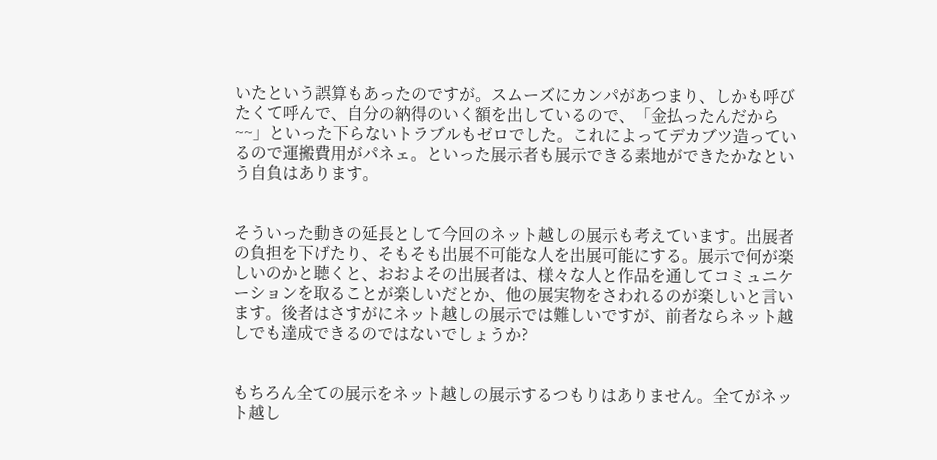いたという誤算もあったのですが。スムーズにカンパがあつまり、しかも呼びたくて呼んで、自分の納得のいく額を出しているので、「金払ったんだから~~」といった下らないトラブルもゼロでした。これによってデカブツ造っているので運搬費用がパネェ。といった展示者も展示できる素地ができたかなという自負はあります。


そういった動きの延長として今回のネット越しの展示も考えています。出展者の負担を下げたり、そもそも出展不可能な人を出展可能にする。展示で何が楽しいのかと聴くと、おおよその出展者は、様々な人と作品を通してコミュニケーションを取ることが楽しいだとか、他の展実物をさわれるのが楽しいと言います。後者はさすがにネット越しの展示では難しいですが、前者ならネット越しでも達成できるのではないでしょうか?


もちろん全ての展示をネット越しの展示するつもりはありません。全てがネット越し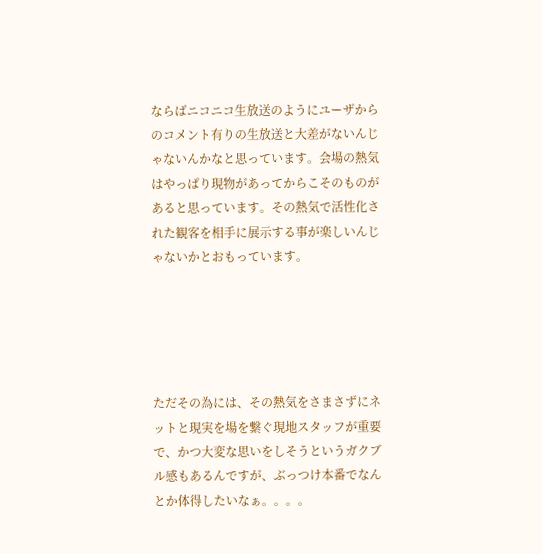ならばニコニコ生放送のようにユーザからのコメント有りの生放送と大差がないんじゃないんかなと思っています。会場の熱気はやっぱり現物があってからこそのものがあると思っています。その熱気で活性化された観客を相手に展示する事が楽しいんじゃないかとおもっています。





ただその為には、その熱気をさまさずにネットと現実を場を繋ぐ現地スタッフが重要で、かつ大変な思いをしそうというガクブル感もあるんですが、ぶっつけ本番でなんとか体得したいなぁ。。。。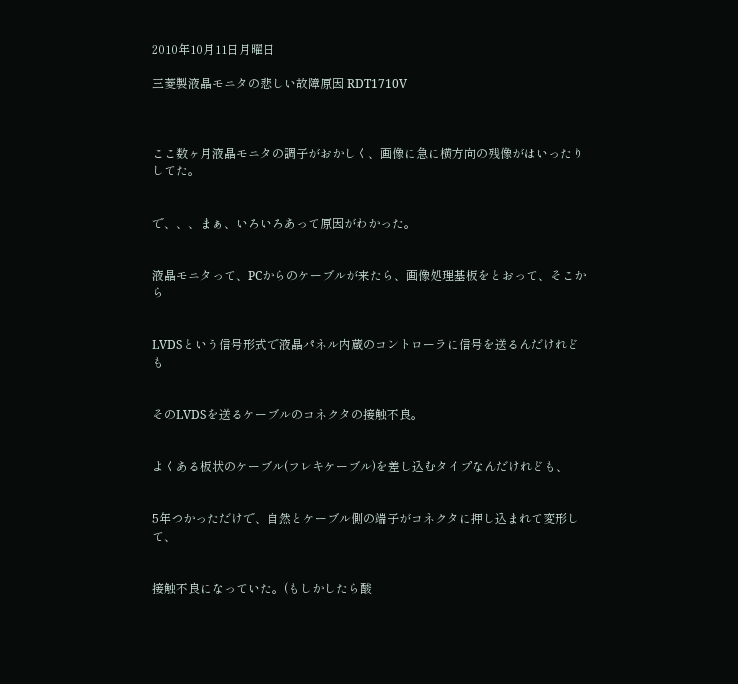2010年10月11日月曜日

三菱製液晶モニタの悲しい故障原因 RDT1710V



ここ数ヶ月液晶モニタの調子がおかしく、画像に急に横方向の残像がはいったりしてた。


で、、、まぁ、いろいろあって原因がわかった。


液晶モニタって、PCからのケーブルが来たら、画像処理基板をとおって、そこから


LVDSという信号形式で液晶パネル内蔵のコントローラに信号を送るんだけれども


そのLVDSを送るケーブルのコネクタの接触不良。


よくある板状のケーブル(フレキケーブル)を差し込むタイプなんだけれども、


5年つかっただけで、自然とケーブル側の端子がコネクタに押し込まれて変形して、


接触不良になっていた。(もしかしたら酸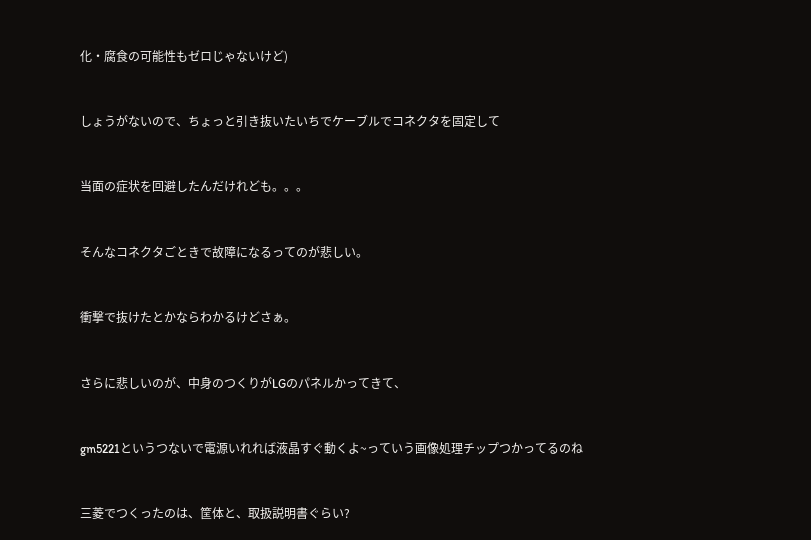化・腐食の可能性もゼロじゃないけど)


しょうがないので、ちょっと引き抜いたいちでケーブルでコネクタを固定して


当面の症状を回避したんだけれども。。。


そんなコネクタごときで故障になるってのが悲しい。


衝撃で抜けたとかならわかるけどさぁ。


さらに悲しいのが、中身のつくりがLGのパネルかってきて、


gm5221というつないで電源いれれば液晶すぐ動くよ~っていう画像処理チップつかってるのね


三菱でつくったのは、筐体と、取扱説明書ぐらい?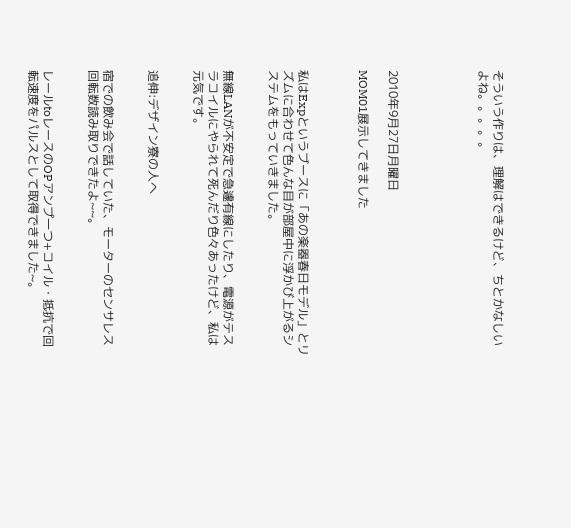そういう作りは、理解はできるけど、ちとかなしいよね。。。。。





2010年9月27日月曜日

MOM01展示してきました



私はExpというブースに「あの楽器春日モデル」とリズムに合わせて色んな目が部屋中に浮かび上がるシステムをもっていきました。


無線LANが不安定で急遽有線にしたり、電源がテスラコイルにやられて死んだり色々あったけど、私は元気です。


追伸:デザイン寮の人へ


宿での飲み会で話していた、モーターのセンサレス回転数読み取りできたよ~~。


レールtoレースのOPアンプ一つ+コイル・抵抗で回転速度をパルスとして取得できました~。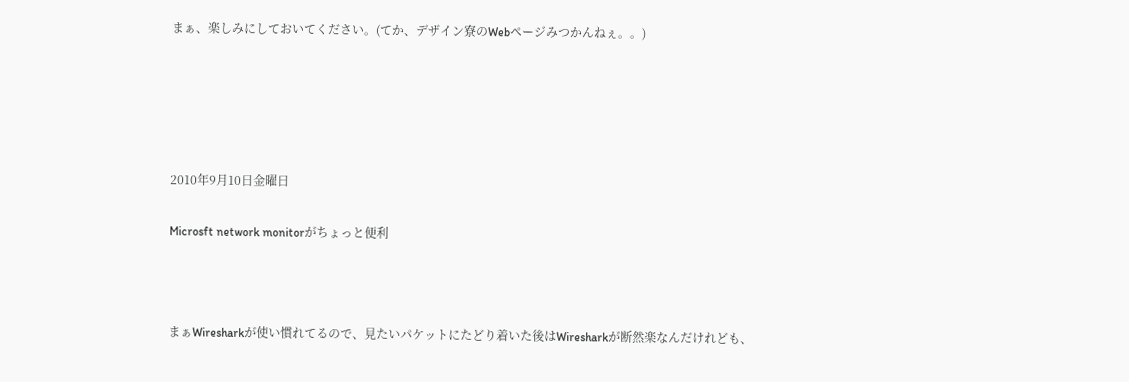まぁ、楽しみにしておいてください。(てか、デザイン寮のWebページみつかんねぇ。。)





2010年9月10日金曜日

Microsft network monitorがちょっと便利



まぁWiresharkが使い慣れてるので、見たいパケットにたどり着いた後はWiresharkが断然楽なんだけれども、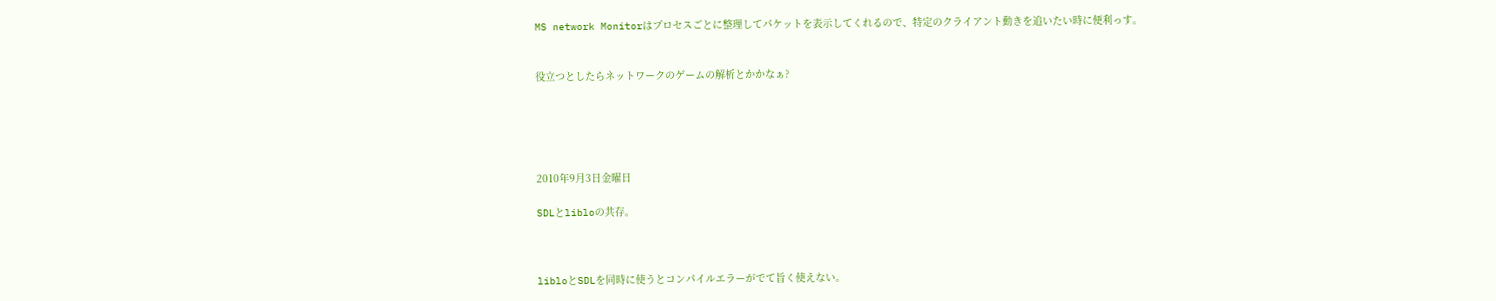MS network Monitorはプロセスごとに整理してパケットを表示してくれるので、特定のクライアント動きを追いたい時に便利っす。


役立つとしたらネットワークのゲームの解析とかかなぁ?





2010年9月3日金曜日

SDLとlibloの共存。



libloとSDLを同時に使うとコンパイルエラーがでて旨く使えない。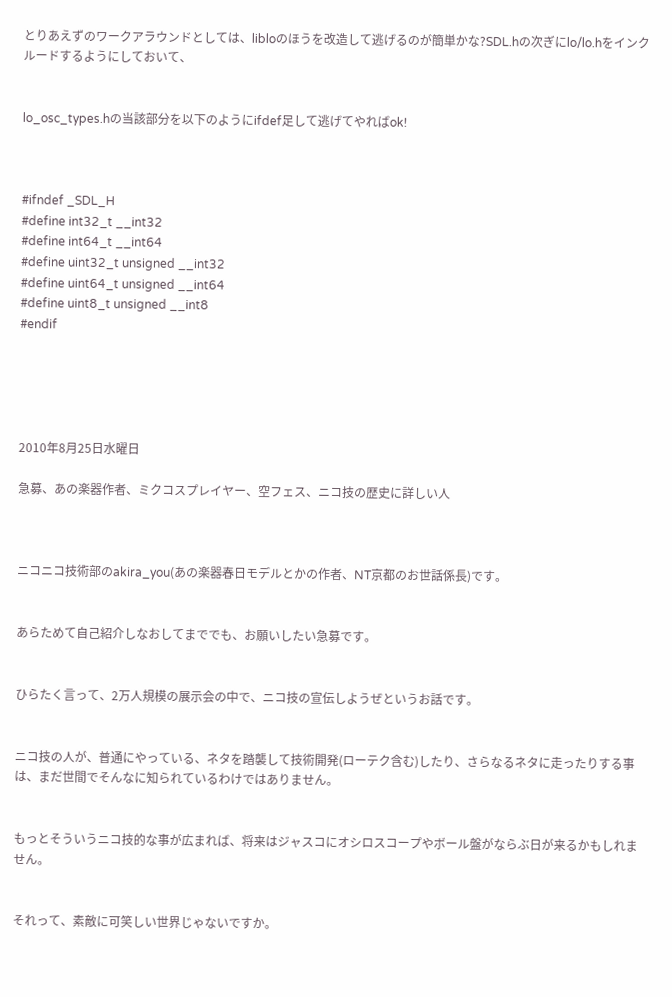とりあえずのワークアラウンドとしては、libloのほうを改造して逃げるのが簡単かな?SDL.hの次ぎにlo/lo.hをインクルードするようにしておいて、


lo_osc_types.hの当該部分を以下のようにifdef足して逃げてやればok!



#ifndef _SDL_H
#define int32_t __int32
#define int64_t __int64
#define uint32_t unsigned __int32
#define uint64_t unsigned __int64
#define uint8_t unsigned __int8
#endif





2010年8月25日水曜日

急募、あの楽器作者、ミクコスプレイヤー、空フェス、ニコ技の歴史に詳しい人



ニコニコ技術部のakira_you(あの楽器春日モデルとかの作者、NT京都のお世話係長)です。


あらためて自己紹介しなおしてまででも、お願いしたい急募です。


ひらたく言って、2万人規模の展示会の中で、ニコ技の宣伝しようぜというお話です。


ニコ技の人が、普通にやっている、ネタを踏襲して技術開発(ローテク含む)したり、さらなるネタに走ったりする事は、まだ世間でそんなに知られているわけではありません。


もっとそういうニコ技的な事が広まれば、将来はジャスコにオシロスコープやボール盤がならぶ日が来るかもしれません。


それって、素敵に可笑しい世界じゃないですか。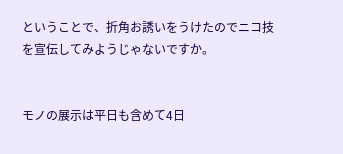ということで、折角お誘いをうけたのでニコ技を宣伝してみようじゃないですか。


モノの展示は平日も含めて4日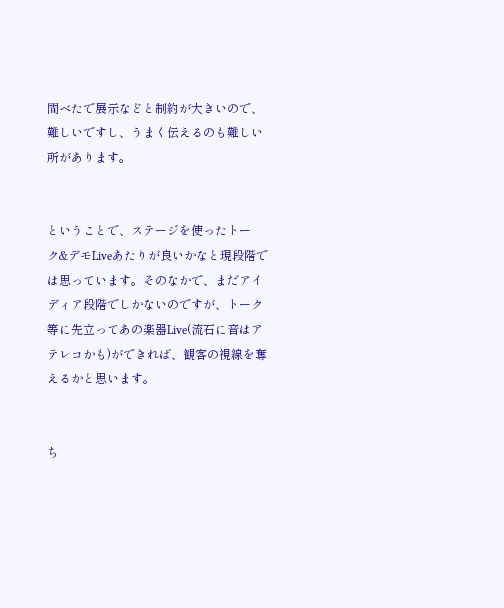間べたで展示などと制約が大きいので、難しいですし、うまく伝えるのも難しい所があります。


ということで、ステージを使ったトーク&デモLiveあたりが良いかなと現段階では思っています。そのなかで、まだアイディア段階でしかないのですが、トーク等に先立ってあの楽器Live(流石に音はアテレコかも)ができれば、観客の視線を奪えるかと思います。


ち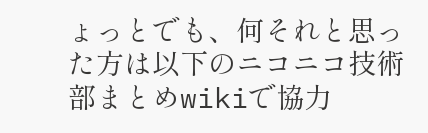ょっとでも、何それと思った方は以下のニコニコ技術部まとめwikiで協力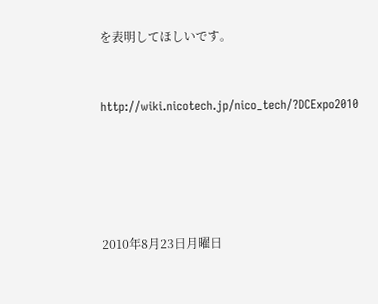を表明してほしいです。


http://wiki.nicotech.jp/nico_tech/?DCExpo2010





2010年8月23日月曜日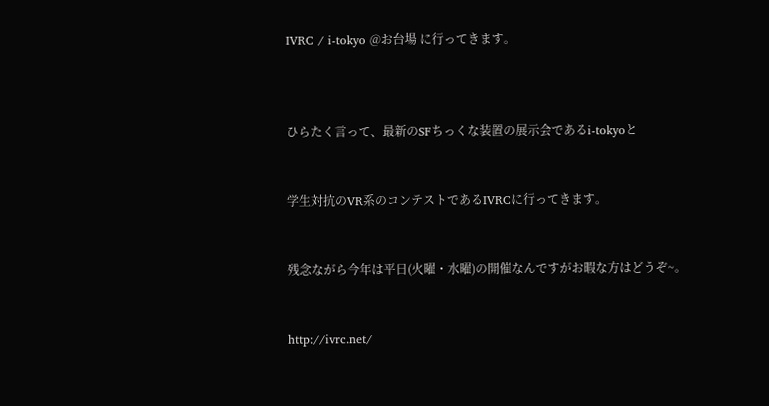IVRC / i-tokyo @お台場 に行ってきます。



ひらたく言って、最新のSFちっくな装置の展示会であるi-tokyoと


学生対抗のVR系のコンテストであるIVRCに行ってきます。


残念ながら今年は平日(火曜・水曜)の開催なんですがお暇な方はどうぞ~。


http://ivrc.net/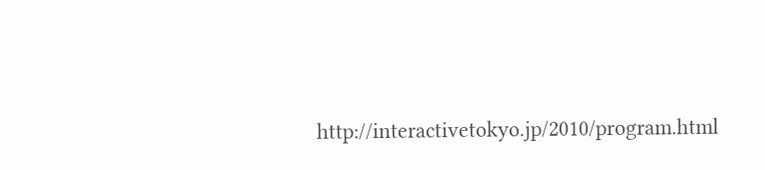http://interactivetokyo.jp/2010/program.html